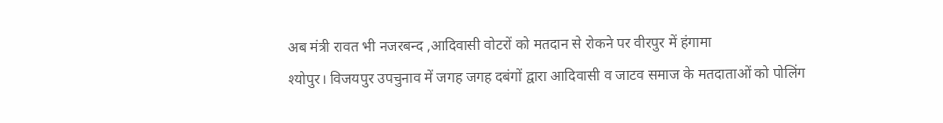अब मंत्री रावत भी नजरबन्द ,आदिवासी वोटरों को मतदान से रोकने पर वीरपुर में हंगामा
श्योपुर। विजयपुर उपचुनाव में जगह जगह दबंगों द्वारा आदिवासी व जाटव समाज के मतदाताओं को पोलिंग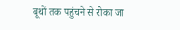बूथों तक पहुंचने से रोका जा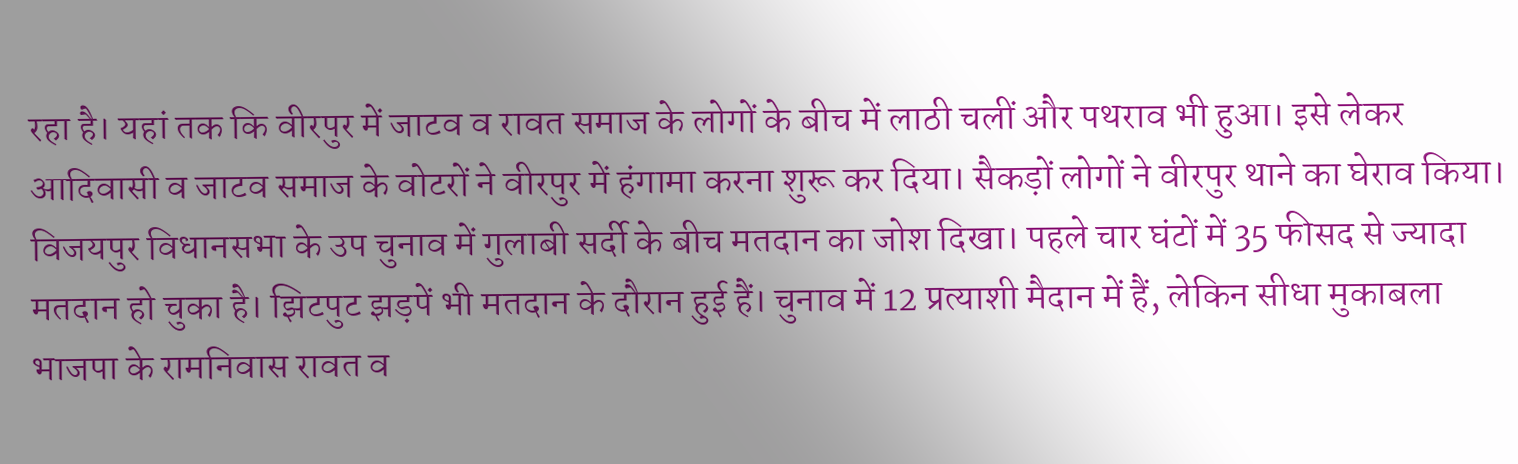रहा है। यहां तक कि वीरपुर में जाटव व रावत समाज के लोगों के बीच में लाठी चलीं और पथराव भी हुआ। इसे लेकर आदिवासी व जाटव समाज के वोटरों ने वीरपुर में हंगामा करना शुरू कर दिया। सैकड़ों लोगों ने वीरपुर थाने का घेराव किया।
विजयपुर विधानसभा के उप चुनाव में गुलाबी सर्दी के बीच मतदान का जोश दिखा। पहले चार घंटों में 35 फीसद से ज्यादा मतदान हो चुका है। झिटपुट झड़पें भी मतदान के दौरान हुई हैं। चुनाव में 12 प्रत्याशी मैदान में हैं, लेकिन सीधा मुकाबला भाजपा के रामनिवास रावत व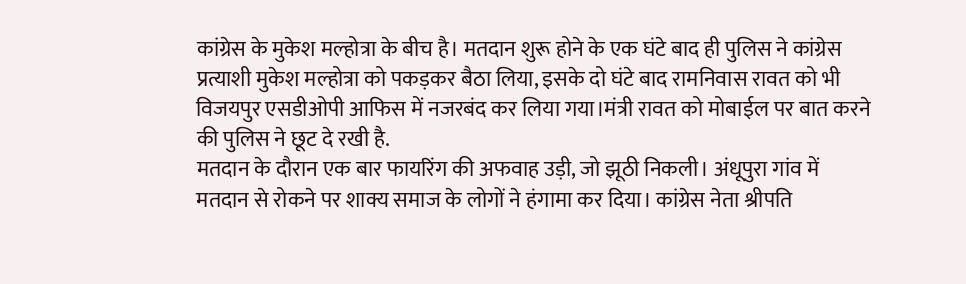कांग्रेस के मुकेश मल्होत्रा के बीच है। मतदान शुरू होने के एक घंटे बाद ही पुलिस ने कांग्रेस प्रत्याशी मुकेश मल्होत्रा को पकड़कर बैठा लिया, इसके दो घंटे बाद रामनिवास रावत को भी विजयपुर एसडीओपी आफिस में नजरबंद कर लिया गया।मंत्री रावत को मोबाईल पर बात करने की पुलिस ने छूट दे रखी है.
मतदान के दौरान एक बार फायरिंग की अफवाह उड़ी, जो झूठी निकली। अंधूपुरा गांव में मतदान से रोकने पर शाक्य समाज के लोगों ने हंगामा कर दिया। कांग्रेस नेता श्रीपति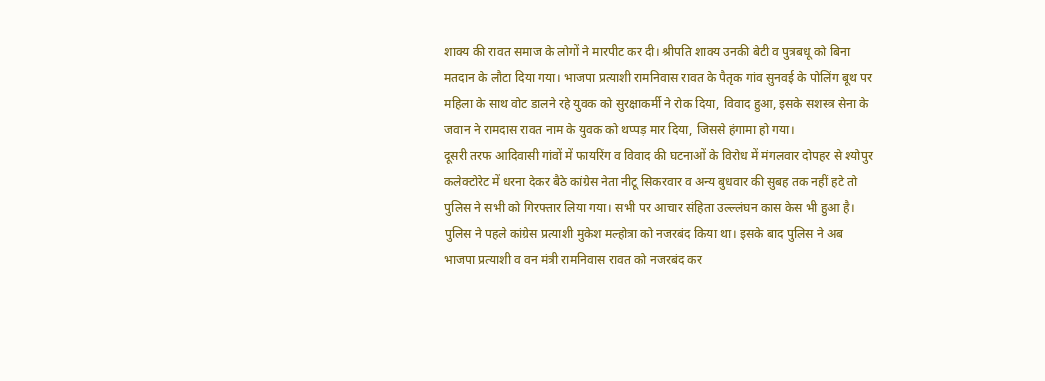शाक्य की रावत समाज के लोगों ने मारपीट कर दी। श्रीपति शाक्य उनकी बेटी व पुत्रबधू को बिना मतदान के लौटा दिया गया। भाजपा प्रत्याशी रामनिवास रावत के पैतृक गांव सुनवई के पोलिंग बूथ पर महिला के साथ वोट डालने रहे युवक को सुरक्षाकर्मी ने रोक दिया, विवाद हुआ, इसके सशस्त्र सेना के जवान ने रामदास रावत नाम के युवक को थप्पड़ मार दिया, जिससे हंगामा हो गया।
दूसरी तरफ आदिवासी गांवों में फायरिंग व विवाद की घटनाओं के विरोध में मंगलवार दोपहर से श्योपुर कलेक्टोरेट में धरना देकर बैठे कांग्रेस नेता नीटू सिकरवार व अन्य बुधवार की सुबह तक नहीं हटे तो पुलिस ने सभी को गिरफ्तार लिया गया। सभी पर आचार संहिता उल्ल्लंघन कास केस भी हुआ है।
पुलिस ने पहले कांग्रेस प्रत्याशी मुकेश मल्होत्रा को नजरबंद किया था। इसके बाद पुलिस ने अब भाजपा प्रत्याशी व वन मंत्री रामनिवास रावत को नजरबंद कर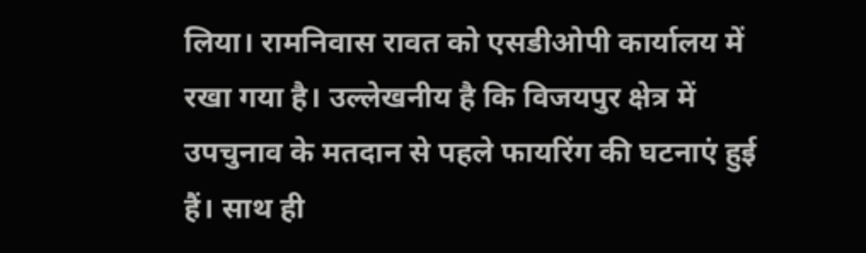लिया। रामनिवास रावत को एसडीओपी कार्यालय में रखा गया है। उल्लेखनीय है कि विजयपुर क्षेत्र में उपचुनाव के मतदान से पहले फायरिंग की घटनाएं हुई हैं। साथ ही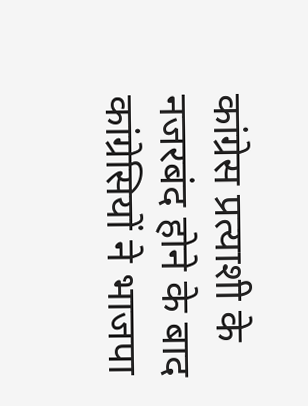कांग्रेस प्रत्याशी के नजरबंद होने के बाद कांग्रेसियों ने भाजपा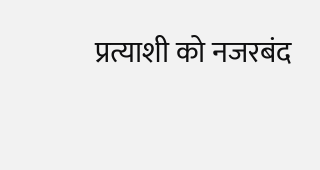प्रत्याशी को नजरबंद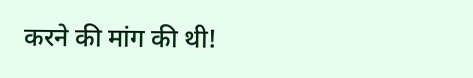करने की मांग की थी!